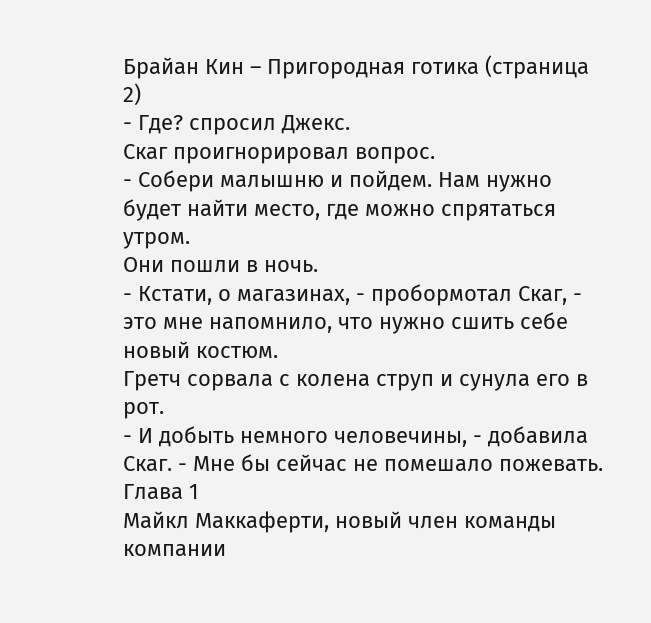Брайан Кин – Пригородная готика (страница 2)
- Где? спросил Джекс.
Скаг проигнорировал вопрос.
- Собери малышню и пойдем. Нам нужно будет найти место, где можно спрятаться утром.
Они пошли в ночь.
- Кстати, о магазинах, - пробормотал Скаг, - это мне напомнило, что нужно сшить себе новый костюм.
Гретч сорвала с колена струп и сунула его в рот.
- И добыть немного человечины, - добавила Скаг. - Мне бы сейчас не помешало пожевать.
Глава 1
Майкл Маккаферти, новый член команды компании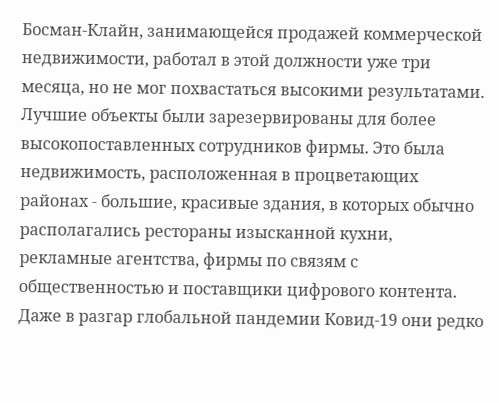Босман-Клайн, занимающейся продажей коммерческой недвижимости, работал в этой должности уже три месяца, но не мог похвастаться высокими результатами. Лучшие объекты были зарезервированы для более высокопоставленных сотрудников фирмы. Это была недвижимость, расположенная в процветающих районах - большие, красивые здания, в которых обычно располагались рестораны изысканной кухни, рекламные агентства, фирмы по связям с общественностью и поставщики цифрового контента. Даже в разгар глобальной пандемии Ковид-19 они редко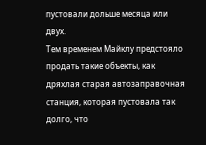пустовали дольше месяца или двух.
Тем временем Майклу предстояло продать такие объекты, как дряхлая старая автозаправочная станция, которая пустовала так долго, что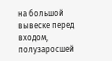на большой вывеске перед входом, полузаросшей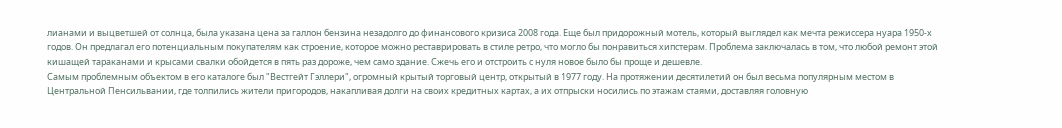лианами и выцветшей от солнца, была указана цена за галлон бензина незадолго до финансового кризиса 2008 года. Еще был придорожный мотель, который выглядел как мечта режиссера нуара 1950-х годов. Он предлагал его потенциальным покупателям как строение, которое можно реставрировать в стиле ретро, что могло бы понравиться хипстерам. Проблема заключалась в том, что любой ремонт этой кишащей тараканами и крысами свалки обойдется в пять раз дороже, чем само здание. Сжечь его и отстроить с нуля новое было бы проще и дешевле.
Самым проблемным объектом в его каталоге был "Вестгейт Гэллери", огромный крытый торговый центр, открытый в 1977 году. На протяжении десятилетий он был весьма популярным местом в Центральной Пенсильвании, где толпились жители пригородов, накапливая долги на своих кредитных картах, а их отпрыски носились по этажам стаями, доставляя головную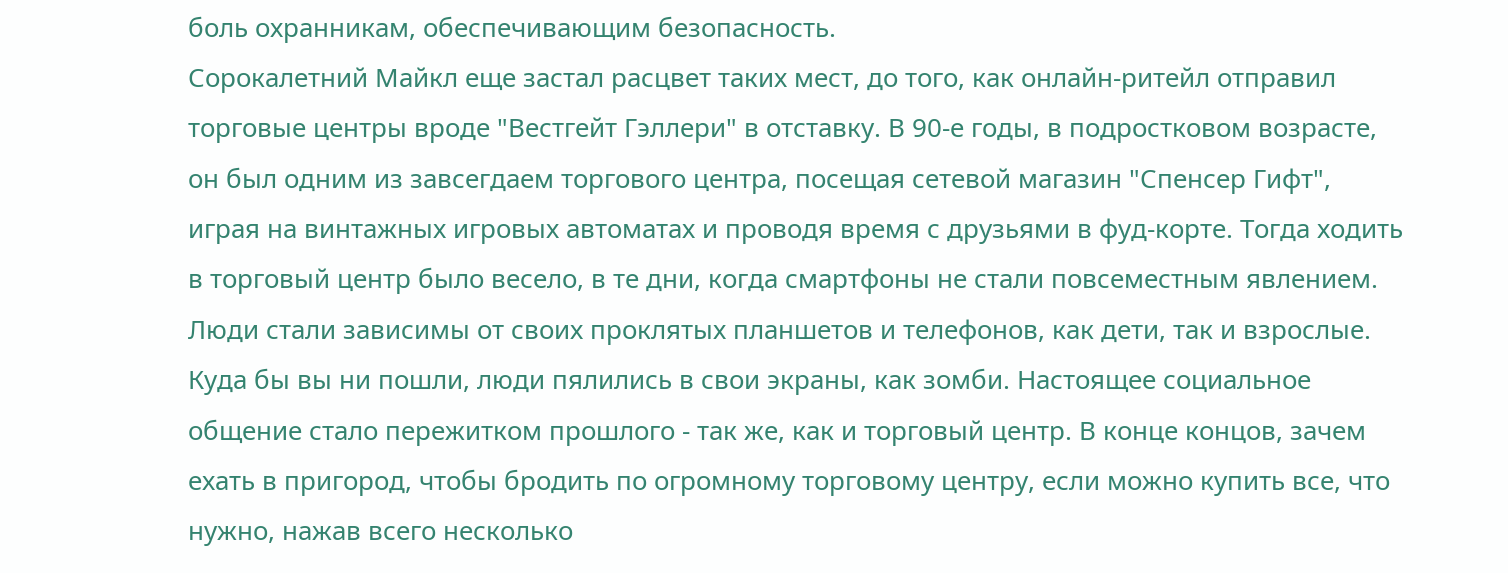боль охранникам, обеспечивающим безопасность.
Сорокалетний Майкл еще застал расцвет таких мест, до того, как онлайн-ритейл отправил торговые центры вроде "Вестгейт Гэллери" в отставку. В 90-е годы, в подростковом возрасте, он был одним из завсегдаем торгового центра, посещая сетевой магазин "Спенсер Гифт", играя на винтажных игровых автоматах и проводя время с друзьями в фуд-корте. Тогда ходить в торговый центр было весело, в те дни, когда смартфоны не стали повсеместным явлением. Люди стали зависимы от своих проклятых планшетов и телефонов, как дети, так и взрослые. Куда бы вы ни пошли, люди пялились в свои экраны, как зомби. Настоящее социальное общение стало пережитком прошлого - так же, как и торговый центр. В конце концов, зачем ехать в пригород, чтобы бродить по огромному торговому центру, если можно купить все, что нужно, нажав всего несколько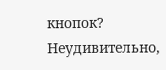кнопок? Неудивительно,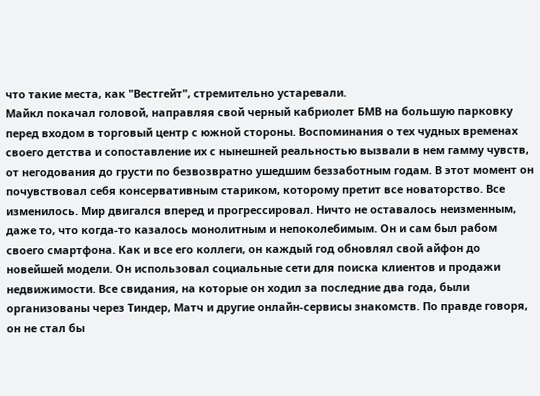что такие места, как "Вестгейт", стремительно устаревали.
Майкл покачал головой, направляя свой черный кабриолет БМВ на большую парковку перед входом в торговый центр с южной стороны. Воспоминания о тех чудных временах своего детства и сопоставление их с нынешней реальностью вызвали в нем гамму чувств, от негодования до грусти по безвозвратно ушедшим беззаботным годам. В этот момент он почувствовал себя консервативным стариком, которому претит все новаторство. Все изменилось. Мир двигался вперед и прогрессировал. Ничто не оставалось неизменным, даже то, что когда-то казалось монолитным и непоколебимым. Он и сам был рабом своего смартфона. Как и все его коллеги, он каждый год обновлял свой айфон до новейшей модели. Он использовал социальные сети для поиска клиентов и продажи недвижимости. Все свидания, на которые он ходил за последние два года, были организованы через Тиндер, Матч и другие онлайн-сервисы знакомств. По правде говоря, он не стал бы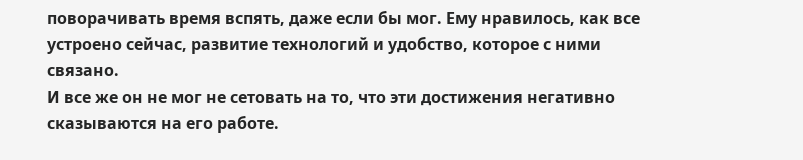поворачивать время вспять, даже если бы мог. Ему нравилось, как все устроено сейчас, развитие технологий и удобство, которое с ними связано.
И все же он не мог не сетовать на то, что эти достижения негативно сказываются на его работе.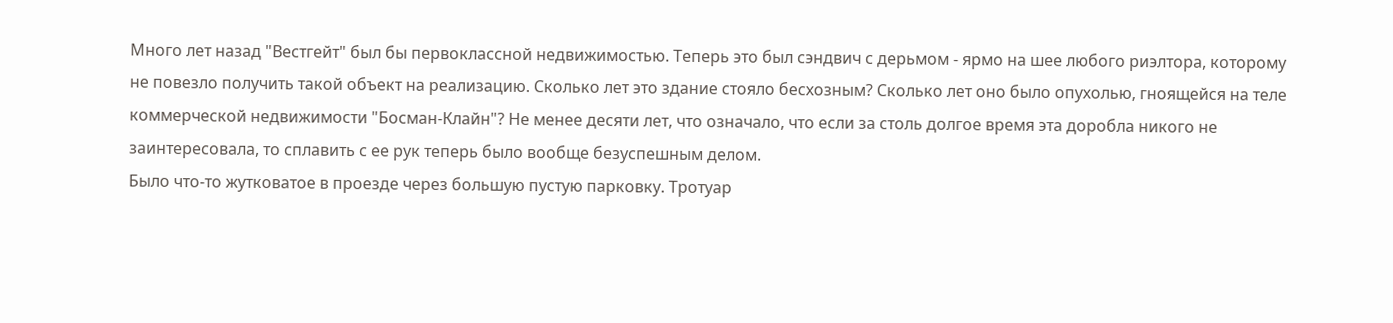Много лет назад "Вестгейт" был бы первоклассной недвижимостью. Теперь это был сэндвич с дерьмом - ярмо на шее любого риэлтора, которому не повезло получить такой объект на реализацию. Сколько лет это здание стояло бесхозным? Сколько лет оно было опухолью, гноящейся на теле коммерческой недвижимости "Босман-Клайн"? Не менее десяти лет, что означало, что если за столь долгое время эта доробла никого не заинтересовала, то сплавить с ее рук теперь было вообще безуспешным делом.
Было что-то жутковатое в проезде через большую пустую парковку. Тротуар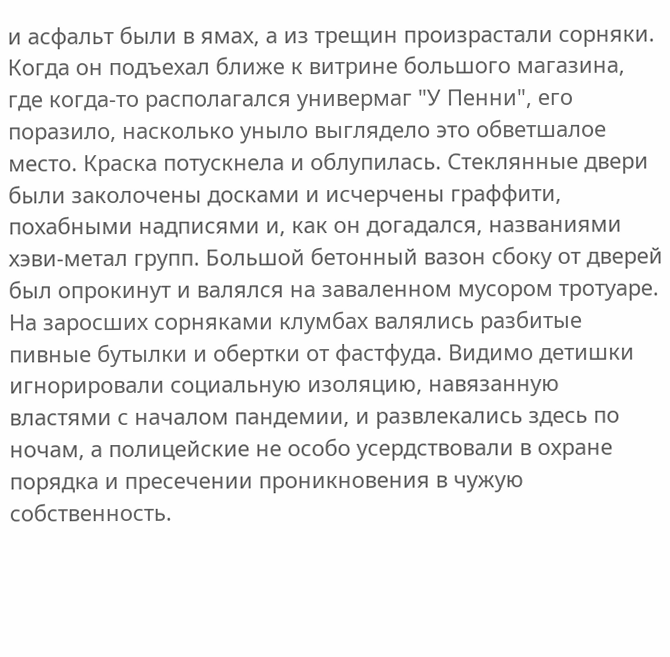и асфальт были в ямах, а из трещин произрастали сорняки. Когда он подъехал ближе к витрине большого магазина, где когда-то располагался универмаг "У Пенни", его поразило, насколько уныло выглядело это обветшалое место. Краска потускнела и облупилась. Стеклянные двери были заколочены досками и исчерчены граффити, похабными надписями и, как он догадался, названиями хэви-метал групп. Большой бетонный вазон сбоку от дверей был опрокинут и валялся на заваленном мусором тротуаре. На заросших сорняками клумбах валялись разбитые пивные бутылки и обертки от фастфуда. Видимо детишки игнорировали социальную изоляцию, навязанную властями с началом пандемии, и развлекались здесь по ночам, а полицейские не особо усердствовали в охране порядка и пресечении проникновения в чужую собственность.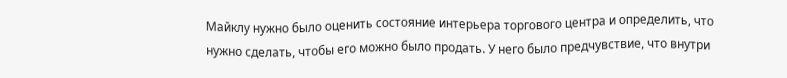Майклу нужно было оценить состояние интерьера торгового центра и определить, что нужно сделать, чтобы его можно было продать. У него было предчувствие, что внутри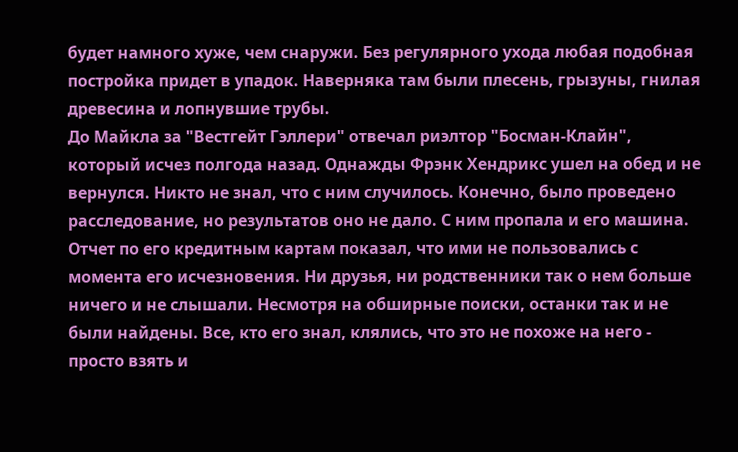будет намного хуже, чем снаружи. Без регулярного ухода любая подобная постройка придет в упадок. Наверняка там были плесень, грызуны, гнилая древесина и лопнувшие трубы.
До Майкла за "Вестгейт Гэллери" отвечал риэлтор "Босман-Клайн", который исчез полгода назад. Однажды Фрэнк Хендрикс ушел на обед и не вернулся. Никто не знал, что с ним случилось. Конечно, было проведено расследование, но результатов оно не дало. С ним пропала и его машина. Отчет по его кредитным картам показал, что ими не пользовались с момента его исчезновения. Ни друзья, ни родственники так о нем больше ничего и не слышали. Несмотря на обширные поиски, останки так и не были найдены. Все, кто его знал, клялись, что это не похоже на него - просто взять и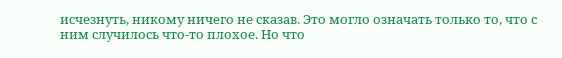исчезнуть, никому ничего не сказав. Это могло означать только то, что с ним случилось что-то плохое. Но что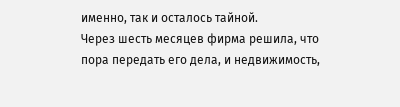именно, так и осталось тайной.
Через шесть месяцев фирма решила, что пора передать его дела, и недвижимость,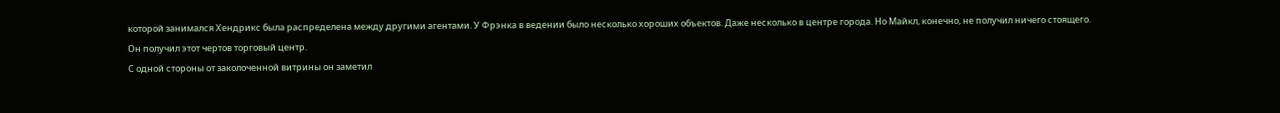которой занимался Хендрикс была распределена между другими агентами. У Фрэнка в ведении было несколько хороших объектов. Даже несколько в центре города. Но Майкл, конечно, не получил ничего стоящего.
Он получил этот чертов торговый центр.
С одной стороны от заколоченной витрины он заметил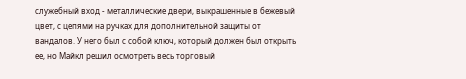служебный вход - металлические двери, выкрашенные в бежевый цвет, с цепями на ручках для дополнительной защиты от вандалов. У него был с собой ключ, который должен был открыть ее, но Майкл решил осмотреть весь торговый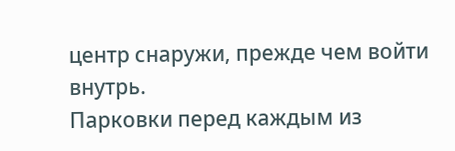центр снаружи, прежде чем войти внутрь.
Парковки перед каждым из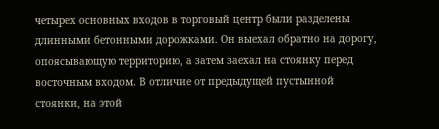четырех основных входов в торговый центр были разделены длинными бетонными дорожками. Он выехал обратно на дорогу, опоясывающую территорию, а затем заехал на стоянку перед восточным входом. В отличие от предыдущей пустынной стоянки, на этой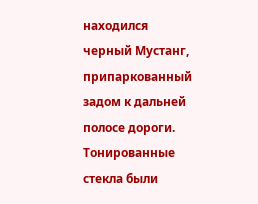находился черный Мустанг, припаркованный задом к дальней полосе дороги. Тонированные стекла были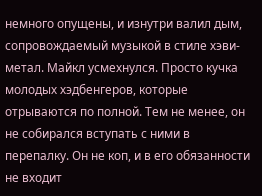немного опущены, и изнутри валил дым, сопровождаемый музыкой в стиле хэви-метал. Майкл усмехнулся. Просто кучка молодых хэдбенгеров, которые отрываются по полной. Тем не менее, он не собирался вступать с ними в перепалку. Он не коп, и в его обязанности не входит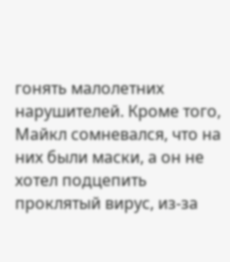гонять малолетних нарушителей. Кроме того, Майкл сомневался, что на них были маски, а он не хотел подцепить проклятый вирус, из-за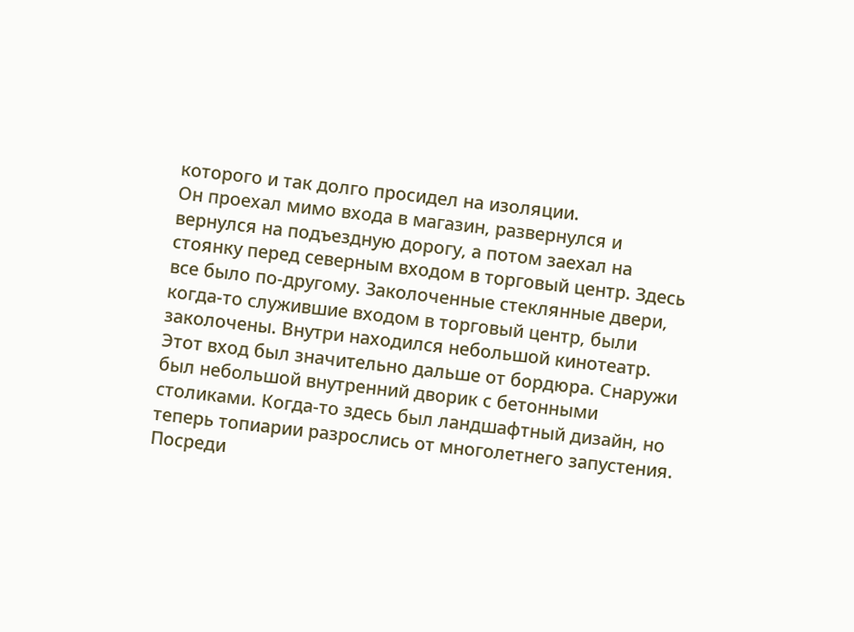которого и так долго просидел на изоляции.
Он проехал мимо входа в магазин, развернулся и вернулся на подъездную дорогу, а потом заехал на стоянку перед северным входом в торговый центр. Здесь все было по-другому. Заколоченные стеклянные двери, когда-то служившие входом в торговый центр, были заколочены. Внутри находился небольшой кинотеатр. Этот вход был значительно дальше от бордюра. Снаружи был небольшой внутренний дворик с бетонными столиками. Когда-то здесь был ландшафтный дизайн, но теперь топиарии разрослись от многолетнего запустения. Посреди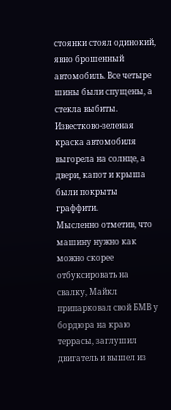стоянки стоял одинокий, явно брошенный автомобиль. Все четыре шины были спущены, а стекла выбиты. Известково-зеленая краска автомобиля выгорела на солнце, а двери, капот и крыша были покрыты граффити.
Мысленно отметив, что машину нужно как можно скорее отбуксировать на свалку, Майкл припарковал свой БМВ у бордюра на краю террасы, заглушил двигатель и вышел из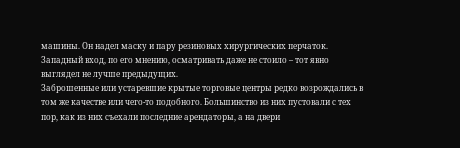машины. Он надел маску и пару резиновых хирургических перчаток. Западный вход, по его мнению, осматривать даже не стоило – тот явно выглядел не лучше предыдущих.
Заброшенные или устаревшие крытые торговые центры редко возрождались в том же качестве или чего-то подобного. Большинство из них пустовали с тех пор, как из них съехали последние арендаторы, а на двери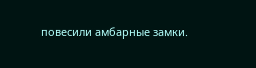повесили амбарные замки.